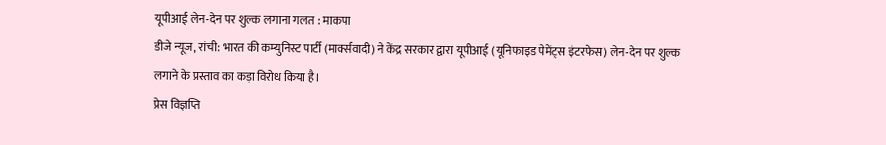यूपीआई लेन-देन पर शुल्क लगाना गलत : माकपा
डीजे न्यूज, रांची: भारत की कम्युनिस्ट पार्टी (मार्क्सवादी) ने केंद्र सरकार द्वारा यूपीआई (यूनिफाइड पेमेंट्स इंटरफेस) लेन-देन पर शुल्क लगाने के प्रस्ताव का कड़ा विरोध किया है।
प्रेस विज्ञप्ति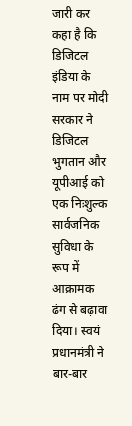जारी कर कहा है कि डिजिटल इंडिया के नाम पर मोदी सरकार ने डिजिटल भुगतान और यूपीआई को एक निःशुल्क सार्वजनिक सुविधा के रूप में आक्रामक ढंग से बढ़ावा दिया। स्वयं प्रधानमंत्री ने बार-बार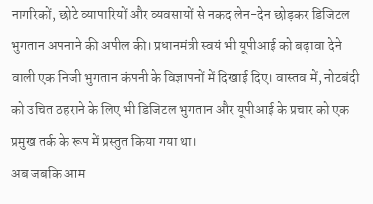नागरिकों, छोटे व्यापारियों और व्यवसायों से नकद लेन-देन छोड़कर डिजिटल भुगतान अपनाने की अपील की। प्रधानमंत्री स्वयं भी यूपीआई को बढ़ावा देने वाली एक निजी भुगतान कंपनी के विज्ञापनों में दिखाई दिए। वास्तव में, नोटबंदी को उचित ठहराने के लिए भी डिजिटल भुगतान और यूपीआई के प्रचार को एक प्रमुख तर्क के रूप में प्रस्तुत किया गया था।
अब जबकि आम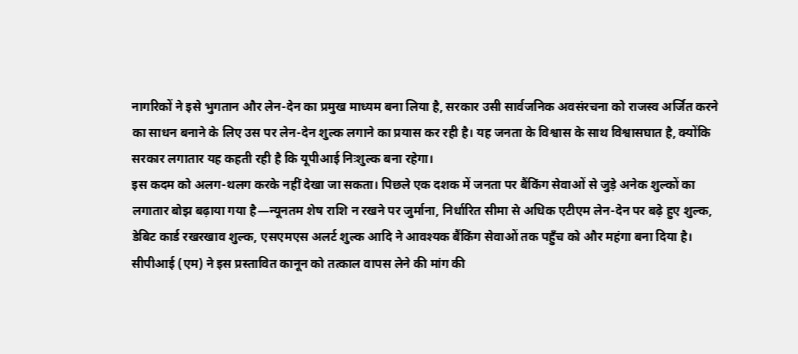नागरिकों ने इसे भुगतान और लेन-देन का प्रमुख माध्यम बना लिया है, सरकार उसी सार्वजनिक अवसंरचना को राजस्व अर्जित करने का साधन बनाने के लिए उस पर लेन-देन शुल्क लगाने का प्रयास कर रही है। यह जनता के विश्वास के साथ विश्वासघात है, क्योंकि सरकार लगातार यह कहती रही है कि यूपीआई निःशुल्क बना रहेगा।
इस कदम को अलग-थलग करके नहीं देखा जा सकता। पिछले एक दशक में जनता पर बैंकिंग सेवाओं से जुड़े अनेक शुल्कों का लगातार बोझ बढ़ाया गया है—न्यूनतम शेष राशि न रखने पर जुर्माना, निर्धारित सीमा से अधिक एटीएम लेन-देन पर बढ़े हुए शुल्क, डेबिट कार्ड रखरखाव शुल्क, एसएमएस अलर्ट शुल्क आदि ने आवश्यक बैंकिंग सेवाओं तक पहुँच को और महंगा बना दिया है।
सीपीआई (एम) ने इस प्रस्तावित कानून को तत्काल वापस लेने की मांग की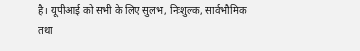है। यूपीआई को सभी के लिए सुलभ, निःशुल्क, सार्वभौमिक तथा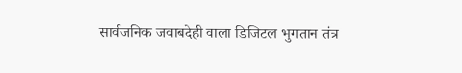सार्वजनिक जवाबदेही वाला डिजिटल भुगतान तंत्र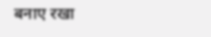बनाए रखा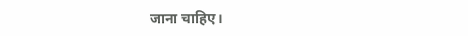जाना चाहिए।